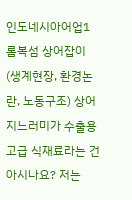인도네시아어업1 롬복섬 상어잡이 (생계현장, 환경논란, 노동구조) 상어 지느러미가 수출용 고급 식재료라는 건 아시나요? 저는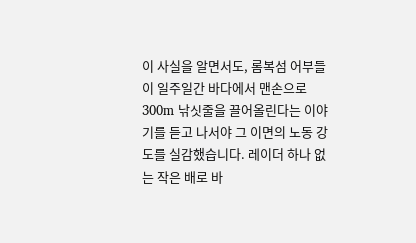이 사실을 알면서도, 롬복섬 어부들이 일주일간 바다에서 맨손으로 300m 낚싯줄을 끌어올린다는 이야기를 듣고 나서야 그 이면의 노동 강도를 실감했습니다. 레이더 하나 없는 작은 배로 바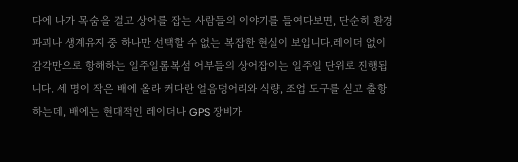다에 나가 목숨을 걸고 상어를 잡는 사람들의 이야기를 들여다보면, 단순히 환경 파괴나 생계유지 중 하나만 선택할 수 없는 복잡한 현실이 보입니다.레이더 없이 감각만으로 항해하는 일주일롬복섬 어부들의 상어잡이는 일주일 단위로 진행됩니다. 세 명이 작은 배에 올라 커다란 얼음덩어리와 식량, 조업 도구를 싣고 출항하는데, 배에는 현대적인 레이더나 GPS 장비가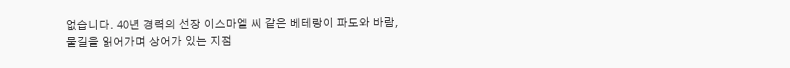없습니다. 40년 경력의 선장 이스마엘 씨 같은 베테랑이 파도와 바람, 물길을 읽어가며 상어가 있는 지점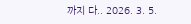까지 다.. 2026. 3. 5.